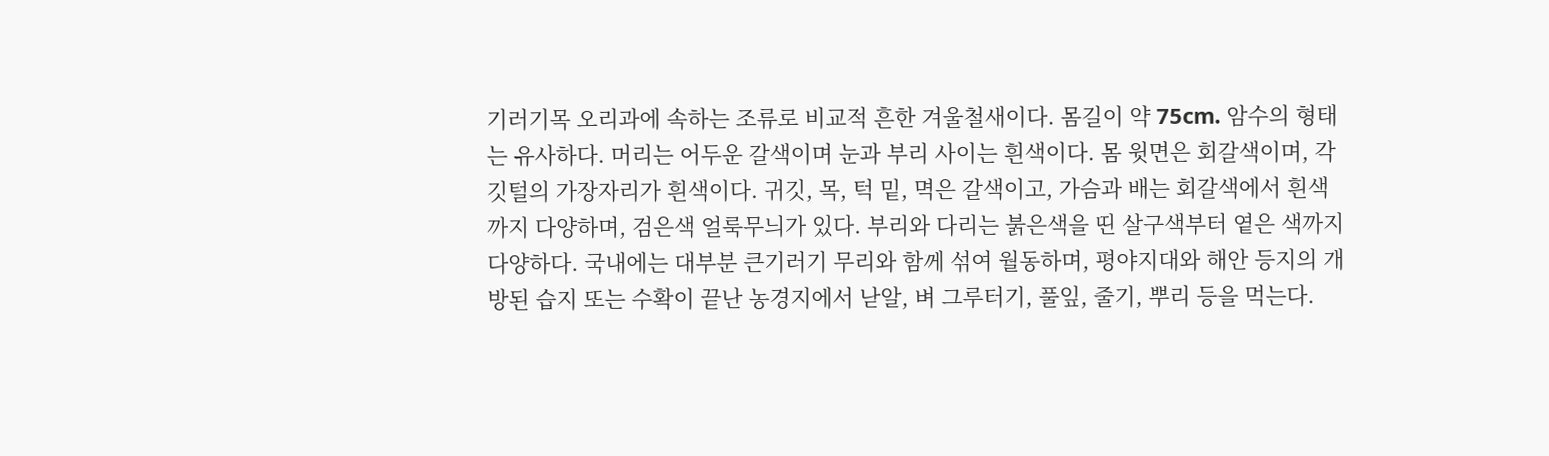기러기목 오리과에 속하는 조류로 비교적 흔한 겨울철새이다. 몸길이 약 75cm. 암수의 형태는 유사하다. 머리는 어두운 갈색이며 눈과 부리 사이는 흰색이다. 몸 윗면은 회갈색이며, 각 깃털의 가장자리가 흰색이다. 귀깃, 목, 턱 밑, 멱은 갈색이고, 가슴과 배는 회갈색에서 흰색까지 다양하며, 검은색 얼룩무늬가 있다. 부리와 다리는 붉은색을 띤 살구색부터 옅은 색까지 다양하다. 국내에는 대부분 큰기러기 무리와 함께 섞여 월동하며, 평야지대와 해안 등지의 개방된 습지 또는 수확이 끝난 농경지에서 낟알, 벼 그루터기, 풀잎, 줄기, 뿌리 등을 먹는다.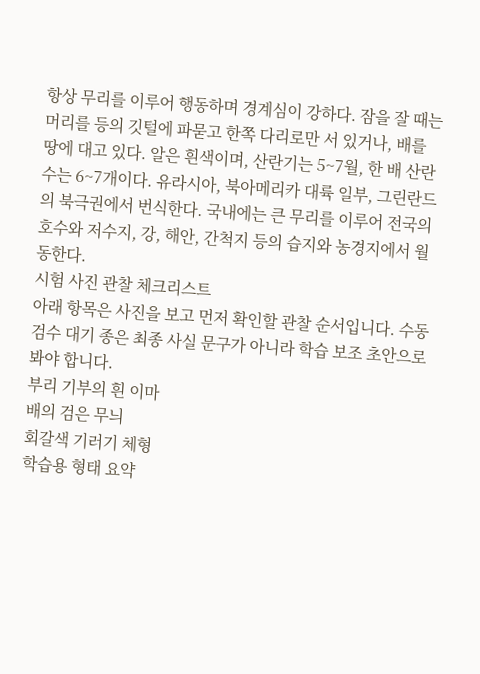항상 무리를 이루어 행동하며 경계심이 강하다. 잠을 잘 때는 머리를 등의 깃털에 파묻고 한쪽 다리로만 서 있거나, 배를 땅에 대고 있다. 알은 흰색이며, 산란기는 5~7월, 한 배 산란수는 6~7개이다. 유라시아, 북아메리카 대륙 일부, 그린란드의 북극권에서 번식한다. 국내에는 큰 무리를 이루어 전국의 호수와 저수지, 강, 해안, 간척지 등의 습지와 농경지에서 월동한다.
시험 사진 관찰 체크리스트
아래 항목은 사진을 보고 먼저 확인할 관찰 순서입니다. 수동 검수 대기 종은 최종 사실 문구가 아니라 학습 보조 초안으로 봐야 합니다.
부리 기부의 흰 이마
배의 검은 무늬
회갈색 기러기 체형
학습용 형태 요약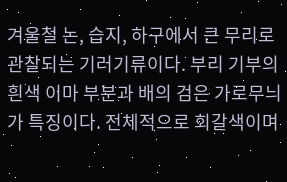겨울철 논, 습지, 하구에서 큰 무리로 관찰되는 기러기류이다. 부리 기부의 흰색 이마 부분과 배의 검은 가로무늬가 특징이다. 전체적으로 회갈색이며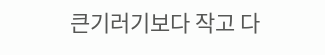큰기러기보다 작고 다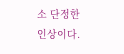소 단정한 인상이다.